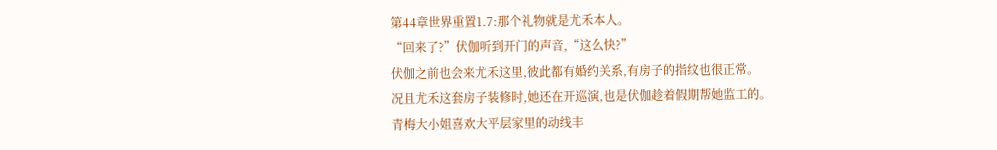第44章世界重置1.7:那个礼物就是尤禾本人。
“回来了?”伏伽听到开门的声音,“这么快?”
伏伽之前也会来尤禾这里,彼此都有婚约关系,有房子的指纹也很正常。
况且尤禾这套房子装修时,她还在开巡演,也是伏伽趁着假期帮她监工的。
青梅大小姐喜欢大平层家里的动线丰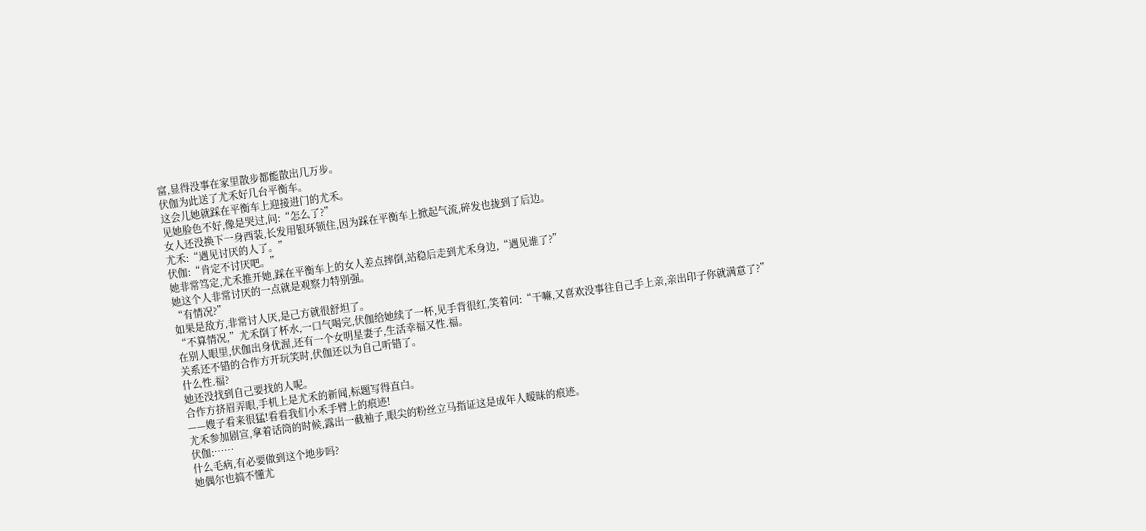富,显得没事在家里散步都能散出几万步。
伏伽为此送了尤禾好几台平衡车。
这会儿她就踩在平衡车上迎接进门的尤禾。
见她脸色不好,像是哭过,问:“怎么了?”
女人还没换下一身西装,长发用银环锁住,因为踩在平衡车上掀起气流,碎发也拢到了后边。
尤禾:“遇见讨厌的人了。”
伏伽:“肯定不讨厌吧。”
她非常笃定,尤禾推开她,踩在平衡车上的女人差点摔倒,站稳后走到尤禾身边,“遇见谁了?”
她这个人非常讨厌的一点就是观察力特别强。
“有情况?”
如果是敌方,非常讨人厌,是己方就很舒坦了。
“不算情况,”尤禾倒了杯水,一口气喝完,伏伽给她续了一杯,见手背很红,笑着问:“干嘛,又喜欢没事往自己手上亲,亲出印子你就满意了?”
在别人眼里,伏伽出身优渥,还有一个女明星妻子,生活幸福又性.福。
关系还不错的合作方开玩笑时,伏伽还以为自己听错了。
什么性.福?
她还没找到自己要找的人呢。
合作方挤眉弄眼,手机上是尤禾的新闻,标题写得直白。
——嫂子看来很猛!看看我们小禾手臂上的痕迹!
尤禾参加剧宣,拿着话筒的时候,露出一截袖子,眼尖的粉丝立马指证这是成年人暧昧的痕迹。
伏伽:……
什么毛病,有必要做到这个地步吗?
她偶尔也搞不懂尤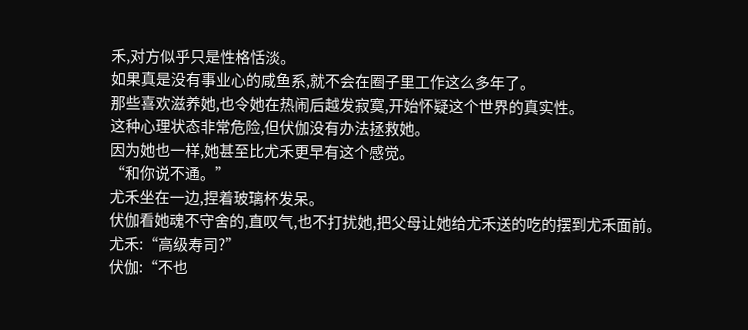禾,对方似乎只是性格恬淡。
如果真是没有事业心的咸鱼系,就不会在圈子里工作这么多年了。
那些喜欢滋养她,也令她在热闹后越发寂寞,开始怀疑这个世界的真实性。
这种心理状态非常危险,但伏伽没有办法拯救她。
因为她也一样,她甚至比尤禾更早有这个感觉。
“和你说不通。”
尤禾坐在一边,捏着玻璃杯发呆。
伏伽看她魂不守舍的,直叹气,也不打扰她,把父母让她给尤禾送的吃的摆到尤禾面前。
尤禾:“高级寿司?”
伏伽:“不也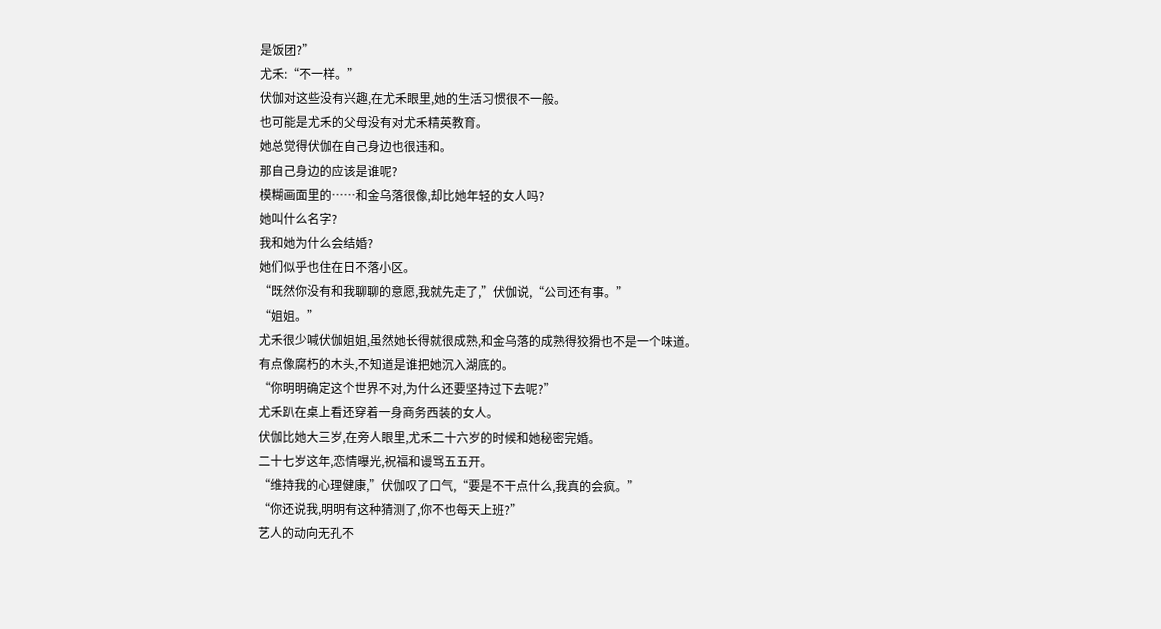是饭团?”
尤禾:“不一样。”
伏伽对这些没有兴趣,在尤禾眼里,她的生活习惯很不一般。
也可能是尤禾的父母没有对尤禾精英教育。
她总觉得伏伽在自己身边也很违和。
那自己身边的应该是谁呢?
模糊画面里的……和金乌落很像,却比她年轻的女人吗?
她叫什么名字?
我和她为什么会结婚?
她们似乎也住在日不落小区。
“既然你没有和我聊聊的意愿,我就先走了,”伏伽说,“公司还有事。”
“姐姐。”
尤禾很少喊伏伽姐姐,虽然她长得就很成熟,和金乌落的成熟得狡猾也不是一个味道。
有点像腐朽的木头,不知道是谁把她沉入湖底的。
“你明明确定这个世界不对,为什么还要坚持过下去呢?”
尤禾趴在桌上看还穿着一身商务西装的女人。
伏伽比她大三岁,在旁人眼里,尤禾二十六岁的时候和她秘密完婚。
二十七岁这年,恋情曝光,祝福和谩骂五五开。
“维持我的心理健康,”伏伽叹了口气,“要是不干点什么,我真的会疯。”
“你还说我,明明有这种猜测了,你不也每天上班?”
艺人的动向无孔不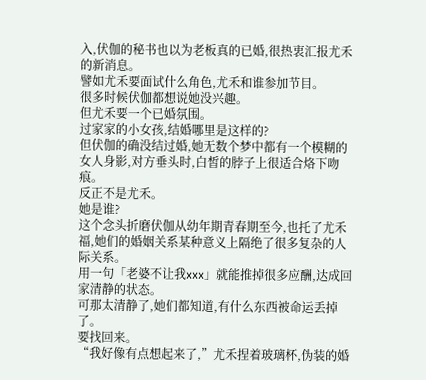入,伏伽的秘书也以为老板真的已婚,很热衷汇报尤禾的新消息。
譬如尤禾要面试什么角色,尤禾和谁参加节目。
很多时候伏伽都想说她没兴趣。
但尤禾要一个已婚氛围。
过家家的小女孩,结婚哪里是这样的?
但伏伽的确没结过婚,她无数个梦中都有一个模糊的女人身影,对方垂头时,白皙的脖子上很适合烙下吻痕。
反正不是尤禾。
她是谁?
这个念头折磨伏伽从幼年期青春期至今,也托了尤禾福,她们的婚姻关系某种意义上隔绝了很多复杂的人际关系。
用一句「老婆不让我xxx」就能推掉很多应酬,达成回家清静的状态。
可那太清静了,她们都知道,有什么东西被命运丢掉了。
要找回来。
“我好像有点想起来了,”尤禾捏着玻璃杯,伪装的婚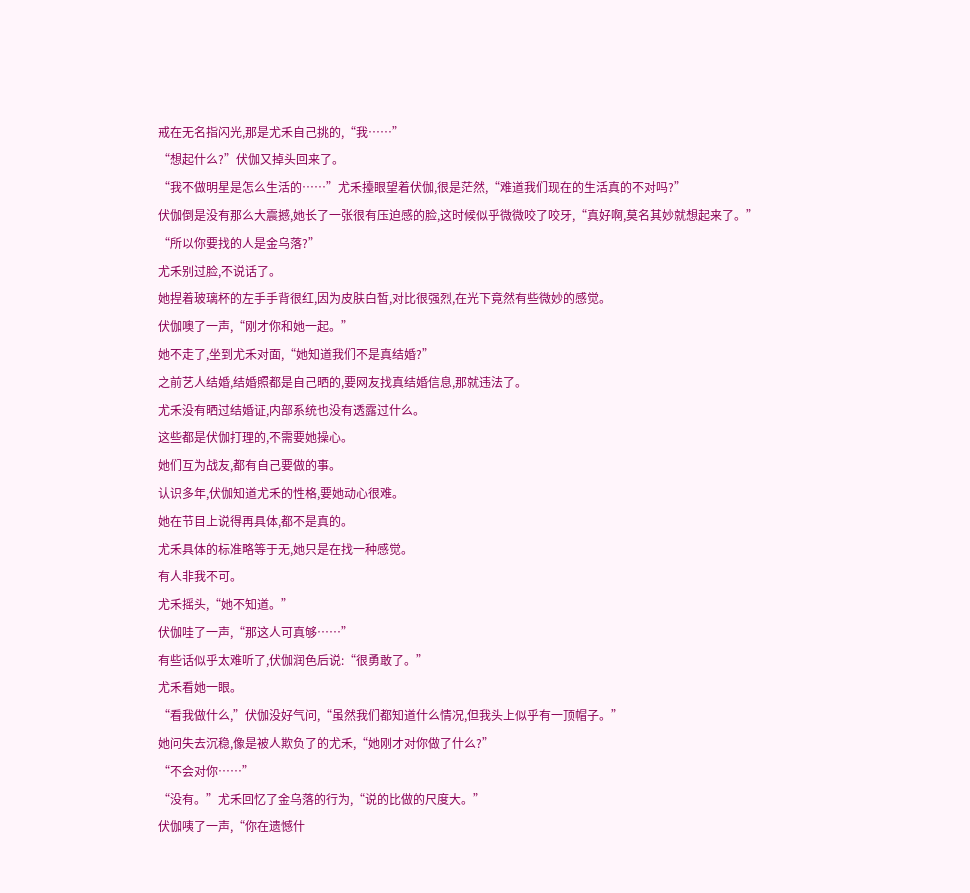戒在无名指闪光,那是尤禾自己挑的,“我……”
“想起什么?”伏伽又掉头回来了。
“我不做明星是怎么生活的……”尤禾擡眼望着伏伽,很是茫然,“难道我们现在的生活真的不对吗?”
伏伽倒是没有那么大震撼,她长了一张很有压迫感的脸,这时候似乎微微咬了咬牙,“真好啊,莫名其妙就想起来了。”
“所以你要找的人是金乌落?”
尤禾别过脸,不说话了。
她捏着玻璃杯的左手手背很红,因为皮肤白皙,对比很强烈,在光下竟然有些微妙的感觉。
伏伽噢了一声,“刚才你和她一起。”
她不走了,坐到尤禾对面,“她知道我们不是真结婚?”
之前艺人结婚,结婚照都是自己晒的,要网友找真结婚信息,那就违法了。
尤禾没有晒过结婚证,内部系统也没有透露过什么。
这些都是伏伽打理的,不需要她操心。
她们互为战友,都有自己要做的事。
认识多年,伏伽知道尤禾的性格,要她动心很难。
她在节目上说得再具体,都不是真的。
尤禾具体的标准略等于无,她只是在找一种感觉。
有人非我不可。
尤禾摇头,“她不知道。”
伏伽哇了一声,“那这人可真够……”
有些话似乎太难听了,伏伽润色后说:“很勇敢了。”
尤禾看她一眼。
“看我做什么,”伏伽没好气问,“虽然我们都知道什么情况,但我头上似乎有一顶帽子。”
她问失去沉稳,像是被人欺负了的尤禾,“她刚才对你做了什么?”
“不会对你……”
“没有。”尤禾回忆了金乌落的行为,“说的比做的尺度大。”
伏伽咦了一声,“你在遗憾什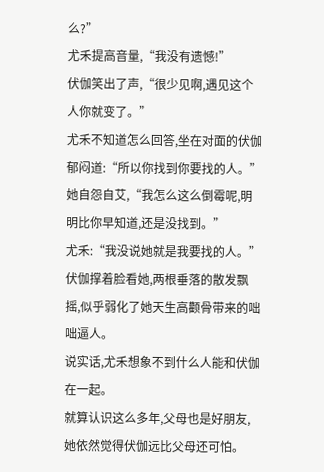么?”
尤禾提高音量,“我没有遗憾!”
伏伽笑出了声,“很少见啊,遇见这个人你就变了。”
尤禾不知道怎么回答,坐在对面的伏伽郁闷道:“所以你找到你要找的人。”
她自怨自艾,“我怎么这么倒霉呢,明明比你早知道,还是没找到。”
尤禾:“我没说她就是我要找的人。”
伏伽撑着脸看她,两根垂落的散发飘摇,似乎弱化了她天生高颧骨带来的咄咄逼人。
说实话,尤禾想象不到什么人能和伏伽在一起。
就算认识这么多年,父母也是好朋友,她依然觉得伏伽远比父母还可怕。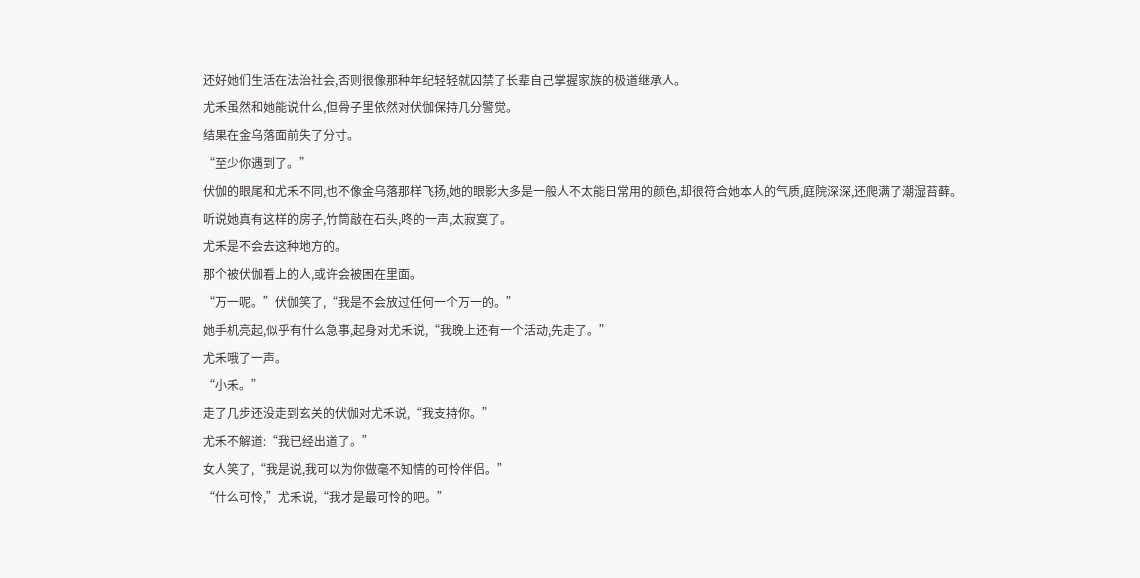还好她们生活在法治社会,否则很像那种年纪轻轻就囚禁了长辈自己掌握家族的极道继承人。
尤禾虽然和她能说什么,但骨子里依然对伏伽保持几分警觉。
结果在金乌落面前失了分寸。
“至少你遇到了。”
伏伽的眼尾和尤禾不同,也不像金乌落那样飞扬,她的眼影大多是一般人不太能日常用的颜色,却很符合她本人的气质,庭院深深,还爬满了潮湿苔藓。
听说她真有这样的房子,竹筒敲在石头,咚的一声,太寂寞了。
尤禾是不会去这种地方的。
那个被伏伽看上的人,或许会被困在里面。
“万一呢。”伏伽笑了,“我是不会放过任何一个万一的。”
她手机亮起,似乎有什么急事,起身对尤禾说,“我晚上还有一个活动,先走了。”
尤禾哦了一声。
“小禾。”
走了几步还没走到玄关的伏伽对尤禾说,“我支持你。”
尤禾不解道:“我已经出道了。”
女人笑了,“我是说,我可以为你做毫不知情的可怜伴侣。”
“什么可怜,”尤禾说,“我才是最可怜的吧。”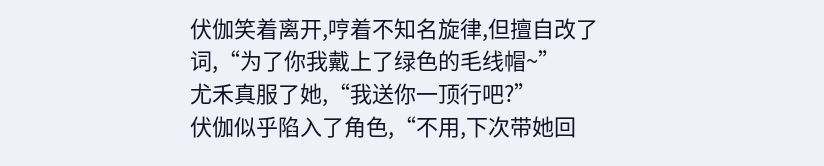伏伽笑着离开,哼着不知名旋律,但擅自改了词,“为了你我戴上了绿色的毛线帽~”
尤禾真服了她,“我送你一顶行吧?”
伏伽似乎陷入了角色,“不用,下次带她回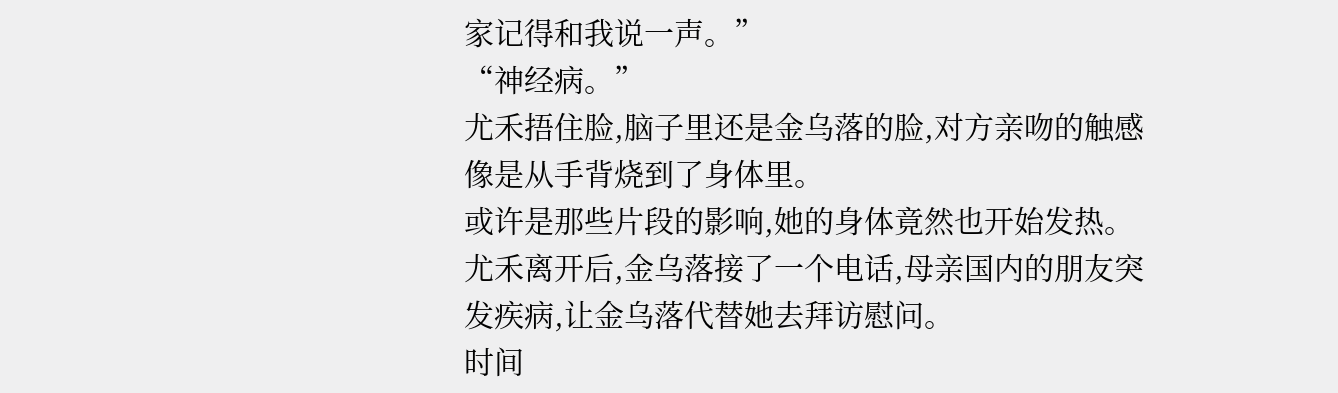家记得和我说一声。”
“神经病。”
尤禾捂住脸,脑子里还是金乌落的脸,对方亲吻的触感像是从手背烧到了身体里。
或许是那些片段的影响,她的身体竟然也开始发热。
尤禾离开后,金乌落接了一个电话,母亲国内的朋友突发疾病,让金乌落代替她去拜访慰问。
时间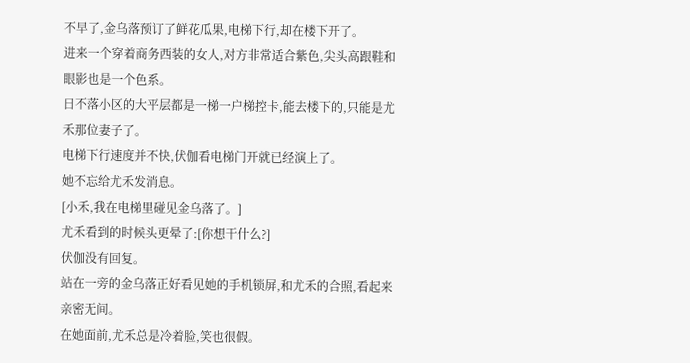不早了,金乌落预订了鲜花瓜果,电梯下行,却在楼下开了。
进来一个穿着商务西装的女人,对方非常适合紫色,尖头高跟鞋和眼影也是一个色系。
日不落小区的大平层都是一梯一户梯控卡,能去楼下的,只能是尤禾那位妻子了。
电梯下行速度并不快,伏伽看电梯门开就已经演上了。
她不忘给尤禾发消息。
[小禾,我在电梯里碰见金乌落了。]
尤禾看到的时候头更晕了:[你想干什么?]
伏伽没有回复。
站在一旁的金乌落正好看见她的手机锁屏,和尤禾的合照,看起来亲密无间。
在她面前,尤禾总是冷着脸,笑也很假。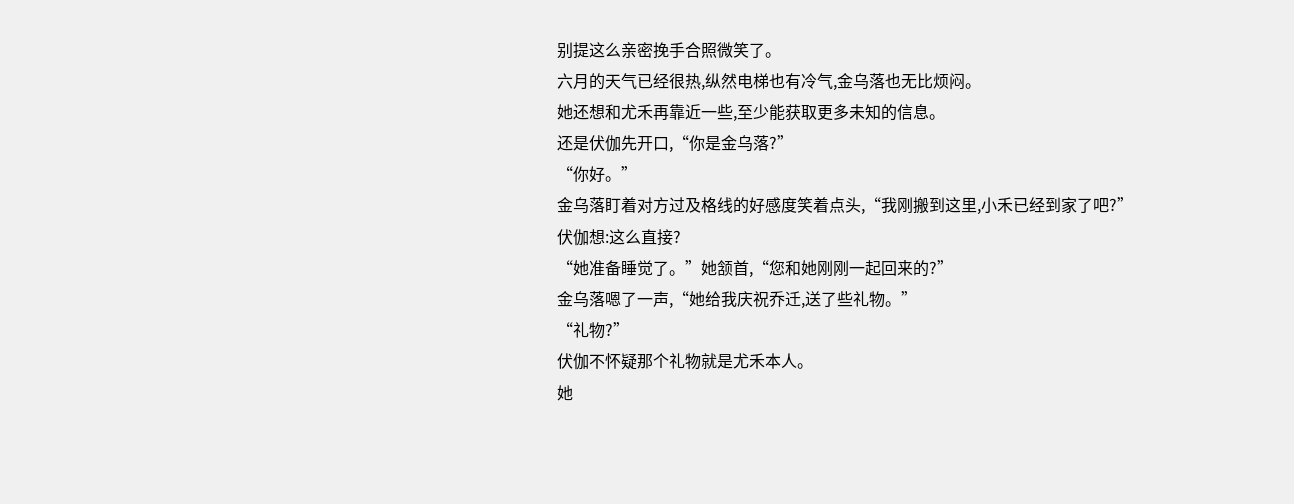别提这么亲密挽手合照微笑了。
六月的天气已经很热,纵然电梯也有冷气,金乌落也无比烦闷。
她还想和尤禾再靠近一些,至少能获取更多未知的信息。
还是伏伽先开口,“你是金乌落?”
“你好。”
金乌落盯着对方过及格线的好感度笑着点头,“我刚搬到这里,小禾已经到家了吧?”
伏伽想:这么直接?
“她准备睡觉了。”她颔首,“您和她刚刚一起回来的?”
金乌落嗯了一声,“她给我庆祝乔迁,送了些礼物。”
“礼物?”
伏伽不怀疑那个礼物就是尤禾本人。
她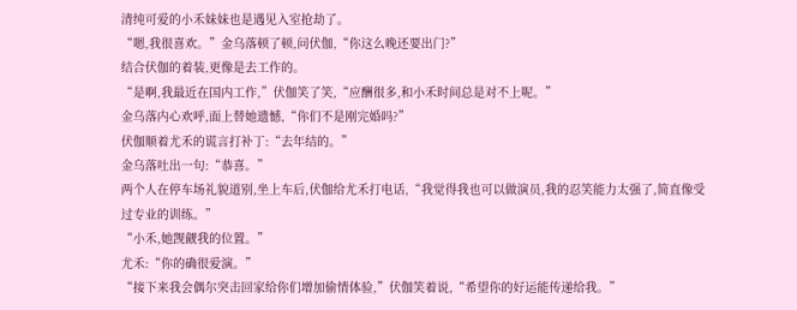清纯可爱的小禾妹妹也是遇见入室抢劫了。
“嗯,我很喜欢。”金乌落顿了顿,问伏伽,“你这么晚还要出门?”
结合伏伽的着装,更像是去工作的。
“是啊,我最近在国内工作,”伏伽笑了笑,“应酬很多,和小禾时间总是对不上呢。”
金乌落内心欢呼,面上替她遗憾,“你们不是刚完婚吗?”
伏伽顺着尤禾的谎言打补丁:“去年结的。”
金乌落吐出一句:“恭喜。”
两个人在停车场礼貌道别,坐上车后,伏伽给尤禾打电话,“我觉得我也可以做演员,我的忍笑能力太强了,简直像受过专业的训练。”
“小禾,她觊觎我的位置。”
尤禾:“你的确很爱演。”
“接下来我会偶尔突击回家给你们增加偷情体验,”伏伽笑着说,“希望你的好运能传递给我。”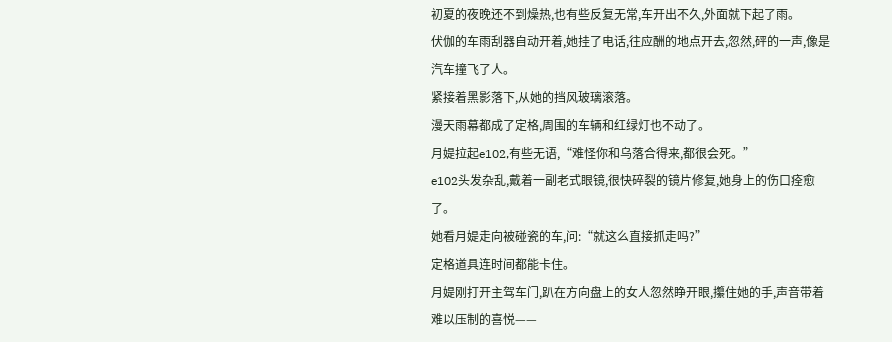初夏的夜晚还不到燥热,也有些反复无常,车开出不久,外面就下起了雨。
伏伽的车雨刮器自动开着,她挂了电话,往应酬的地点开去,忽然,砰的一声,像是汽车撞飞了人。
紧接着黑影落下,从她的挡风玻璃滚落。
漫天雨幕都成了定格,周围的车辆和红绿灯也不动了。
月媞拉起e102,有些无语,“难怪你和乌落合得来,都很会死。”
e102头发杂乱,戴着一副老式眼镜,很快碎裂的镜片修复,她身上的伤口痊愈了。
她看月媞走向被碰瓷的车,问:“就这么直接抓走吗?”
定格道具连时间都能卡住。
月媞刚打开主驾车门,趴在方向盘上的女人忽然睁开眼,攥住她的手,声音带着难以压制的喜悦——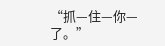“抓—住—你—了。”